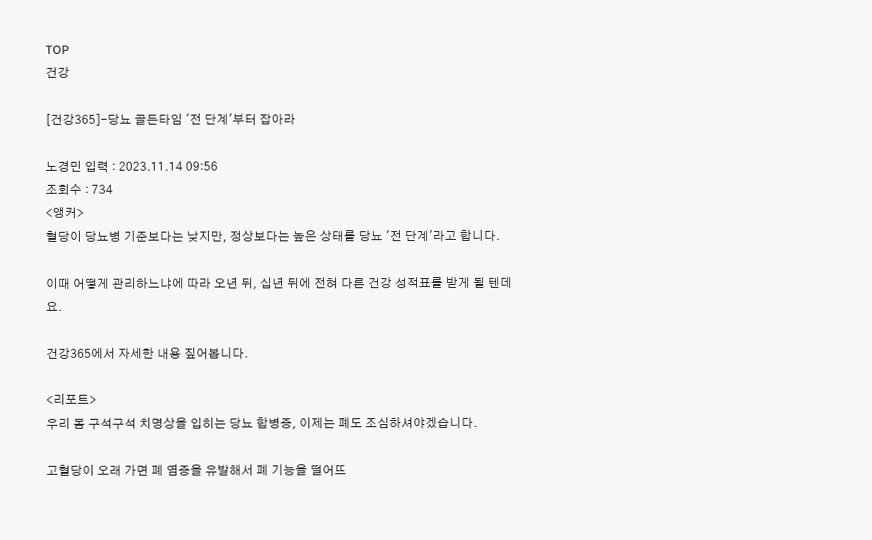TOP
건강

[건강365]-당뇨 골든타임 '전 단계'부터 잡아라

노경민 입력 : 2023.11.14 09:56
조회수 : 734
<앵커>
혈당이 당뇨병 기준보다는 낮지만, 정상보다는 높은 상태를 당뇨 '전 단계'라고 합니다.

이때 어떻게 관리하느냐에 따라 오년 뒤, 십년 뒤에 전혀 다른 건강 성적표를 받게 될 텐데요.

건강365에서 자세한 내용 짚어봅니다.

<리포트>
우리 몸 구석구석 치명상을 입히는 당뇨 합병증, 이제는 폐도 조심하셔야겠습니다.

고혈당이 오래 가면 폐 염증을 유발해서 폐 기능을 떨어뜨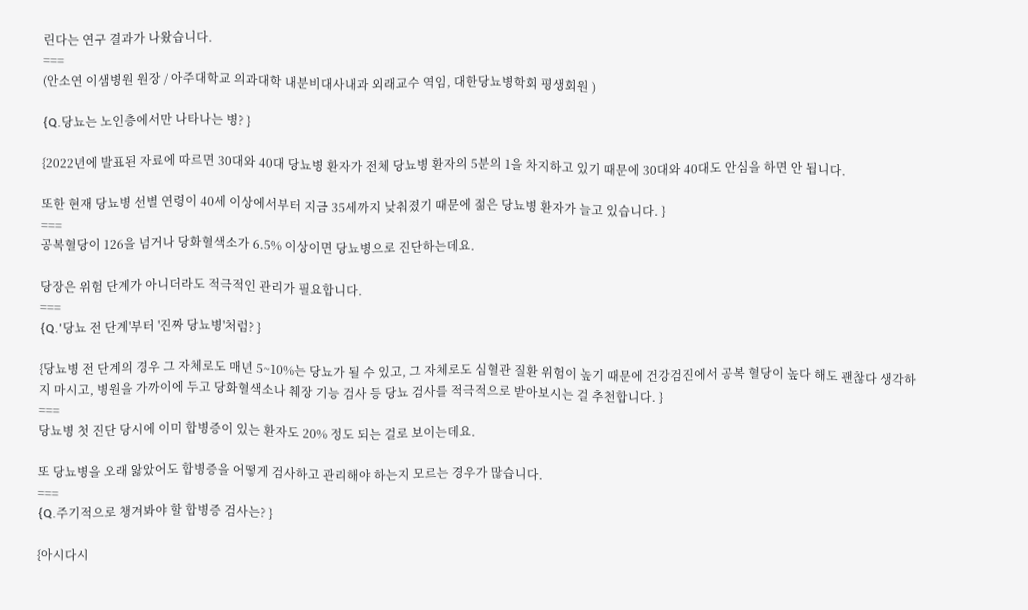린다는 연구 결과가 나왔습니다.
===
(안소연 이샘병원 원장 / 아주대학교 의과대학 내분비대사내과 외래교수 역임, 대한당뇨병학회 평생회원 )

{Q.당뇨는 노인층에서만 나타나는 병? }

{2022년에 발표된 자료에 따르면 30대와 40대 당뇨병 환자가 전체 당뇨병 환자의 5분의 1을 차지하고 있기 때문에 30대와 40대도 안심을 하면 안 됩니다.

또한 현재 당뇨병 선별 연령이 40세 이상에서부터 지금 35세까지 낮춰졌기 때문에 젊은 당뇨병 환자가 늘고 있습니다. }
===
공복혈당이 126을 넘거나 당화혈색소가 6.5% 이상이면 당뇨병으로 진단하는데요.

당장은 위험 단계가 아니더라도 적극적인 관리가 필요합니다.
===
{Q.'당뇨 전 단계'부터 '진짜 당뇨병'처럼? }

{당뇨병 전 단계의 경우 그 자체로도 매년 5~10%는 당뇨가 될 수 있고, 그 자체로도 심혈관 질환 위험이 높기 때문에 건강검진에서 공복 혈당이 높다 해도 괜찮다 생각하지 마시고, 병원을 가까이에 두고 당화혈색소나 췌장 기능 검사 등 당뇨 검사를 적극적으로 받아보시는 걸 추천합니다. }
===
당뇨병 첫 진단 당시에 이미 합병증이 있는 환자도 20% 정도 되는 걸로 보이는데요.

또 당뇨병을 오래 앓았어도 합병증을 어떻게 검사하고 관리해야 하는지 모르는 경우가 많습니다.
===
{Q.주기적으로 챙겨봐야 할 합병증 검사는? }

{아시다시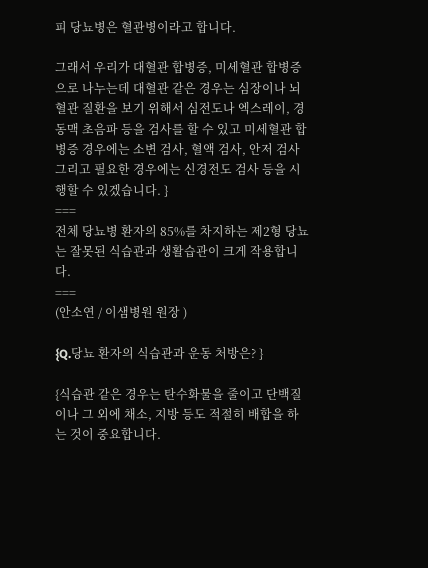피 당뇨병은 혈관병이라고 합니다.

그래서 우리가 대혈관 합병증, 미세혈관 합병증으로 나누는데 대혈관 같은 경우는 심장이나 뇌혈관 질환을 보기 위해서 심전도나 엑스레이, 경동맥 초음파 등을 검사를 할 수 있고 미세혈관 합병증 경우에는 소변 검사, 혈액 검사, 안저 검사 그리고 필요한 경우에는 신경전도 검사 등을 시행할 수 있겠습니다. }
===
전체 당뇨병 환자의 85%를 차지하는 제2형 당뇨는 잘못된 식습관과 생활습관이 크게 작용합니다.
===
(안소연 / 이샘병원 원장 )

{Q.당뇨 환자의 식습관과 운동 처방은? }

{식습관 같은 경우는 탄수화물을 줄이고 단백질이나 그 외에 채소, 지방 등도 적절히 배합을 하는 것이 중요합니다.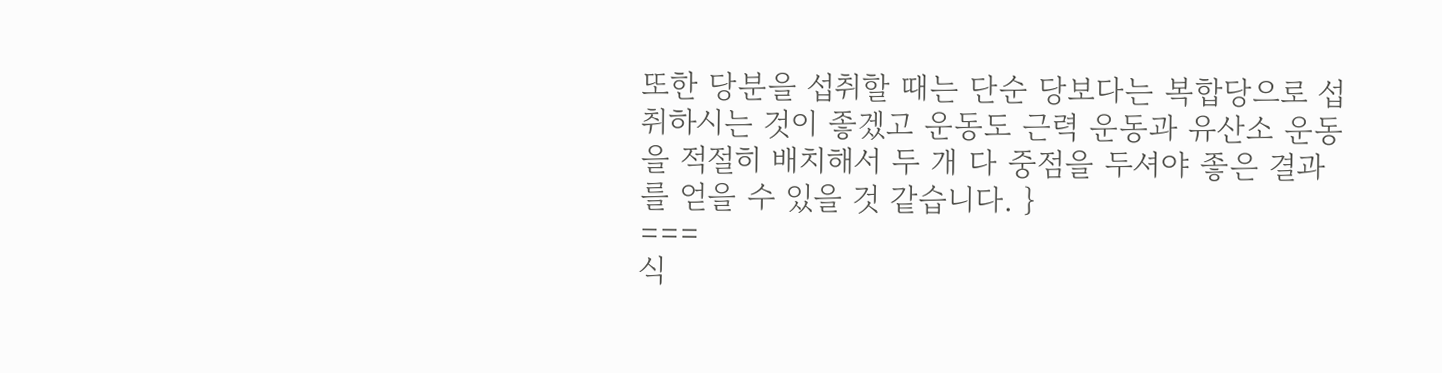또한 당분을 섭취할 때는 단순 당보다는 복합당으로 섭취하시는 것이 좋겠고 운동도 근력 운동과 유산소 운동을 적절히 배치해서 두 개 다 중점을 두셔야 좋은 결과를 얻을 수 있을 것 같습니다. }
===
식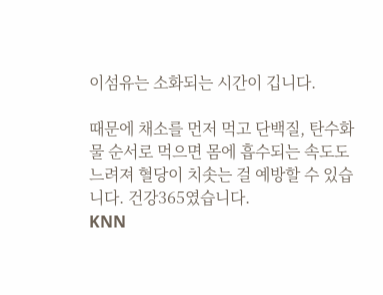이섬유는 소화되는 시간이 깁니다.

때문에 채소를 먼저 먹고 단백질, 탄수화물 순서로 먹으면 몸에 흡수되는 속도도 느려져 혈당이 치솟는 걸 예방할 수 있습니다. 건강365였습니다.
KNN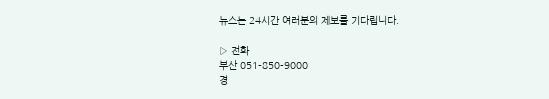뉴스는 24시간 여러분의 제보를 기다립니다.

▷ 전화
부산 051-850-9000
경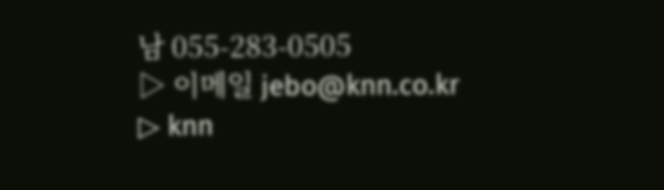남 055-283-0505
▷ 이메일 jebo@knn.co.kr
▷ knn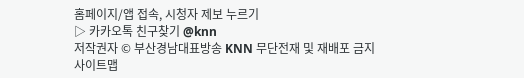홈페이지/앱 접속, 시청자 제보 누르기
▷ 카카오톡 친구찾기 @knn
저작권자 © 부산경남대표방송 KNN 무단전재 및 재배포 금지
사이트맵